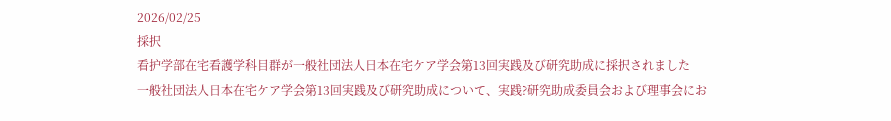2026/02/25
採択
看护学部在宅看護学科目群が一般社団法人日本在宅ケア学会第13回実践及び研究助成に採択されました
一般社団法人日本在宅ケア学会第13回実践及び研究助成について、実践?研究助成委員会および理事会にお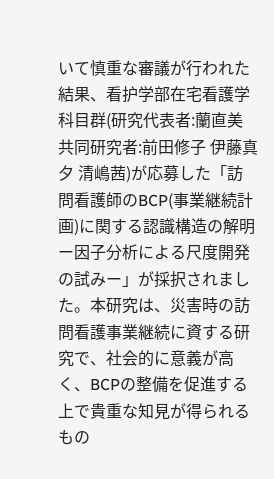いて慎重な審議が行われた結果、看护学部在宅看護学科目群(研究代表者:蘭直美 共同研究者:前田修子 伊藤真夕 清嶋茜)が応募した「訪問看護師のBCP(事業継続計画)に関する認識構造の解明ー因子分析による尺度開発の試みー」が採択されました。本研究は、災害時の訪問看護事業継続に資する研究で、社会的に意義が高く、BCPの整備を促進する上で貴重な知見が得られるもの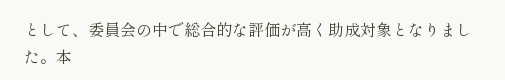として、委員会の中で総合的な評価が高く助成対象となりました。本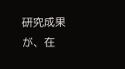研究成果が、在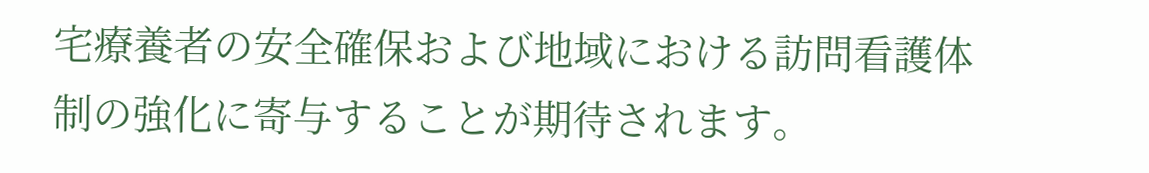宅療養者の安全確保および地域における訪問看護体制の強化に寄与することが期待されます。